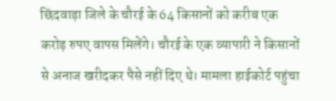छिंदवाड़ा जिले के चौरई के 64 किसानों को करीब एक करोड़ रुपए वापस मिलेंगे। चौरई के एक व्यापारी ने किसानों से अनाज खरीदकर पैसे नहीं दिए थे। मामला हाईकोर्ट पहुंचा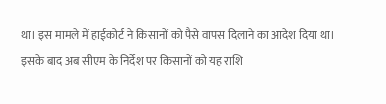था। इस मामले में हाईकोर्ट ने किसानों को पैसे वापस दिलाने का आदेश दिया था। इसके बाद अब सीएम के निर्देश पर किसानों को यह राशि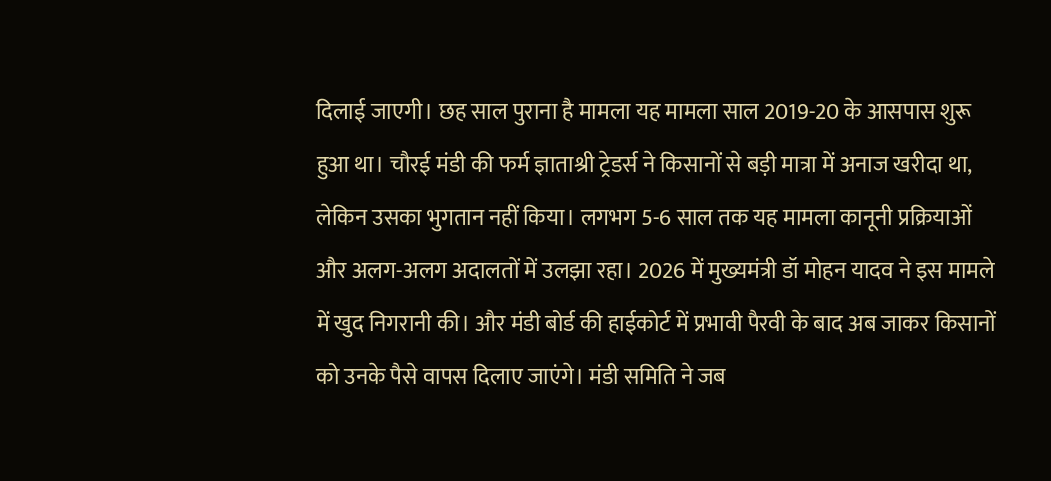दिलाई जाएगी। छह साल पुराना है मामला यह मामला साल 2019-20 के आसपास शुरू हुआ था। चौरई मंडी की फर्म ज्ञाताश्री ट्रेडर्स ने किसानों से बड़ी मात्रा में अनाज खरीदा था, लेकिन उसका भुगतान नहीं किया। लगभग 5-6 साल तक यह मामला कानूनी प्रक्रियाओं और अलग-अलग अदालतों में उलझा रहा। 2026 में मुख्यमंत्री डॉ मोहन यादव ने इस मामले में खुद निगरानी की। और मंडी बोर्ड की हाईकोर्ट में प्रभावी पैरवी के बाद अब जाकर किसानों को उनके पैसे वापस दिलाए जाएंगे। मंडी समिति ने जब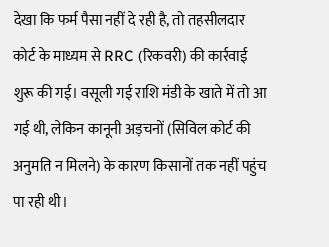देखा कि फर्म पैसा नहीं दे रही है, तो तहसीलदार कोर्ट के माध्यम से RRC (रिकवरी) की कार्रवाई शुरू की गई। वसूली गई राशि मंडी के खाते में तो आ गई थी, लेकिन कानूनी अड़चनों (सिविल कोर्ट की अनुमति न मिलने) के कारण किसानों तक नहीं पहुंच पा रही थी।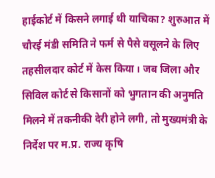हाईकोर्ट में किसने लगाई थी याचिका? शुरुआत में चौरई मंडी समिति ने फर्म से पैसे वसूलने के लिए तहसीलदार कोर्ट में केस किया। जब जिला और सिविल कोर्ट से किसानों को भुगतान की अनुमति मिलने में तकनीकी देरी होने लगी, तो मुख्यमंत्री के निर्देश पर म.प्र. राज्य कृषि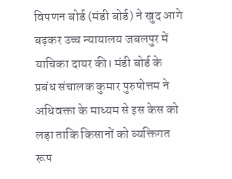विपणन बोर्ड (मंडी बोर्ड) ने खुद आगे बढ़कर उच्च न्यायालय जबलपुर में याचिका दायर की। मंडी बोर्ड के प्रबंध संचालक कुमार पुरुषोत्तम ने अधिवक्ता के माध्यम से इस केस को लड़ा ताकि किसानों को व्यक्तिगत रूप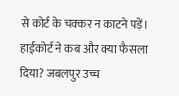से कोर्ट के चक्कर न काटने पड़ें। हाईकोर्ट ने कब और क्या फैसला दिया? जबलपुर उच्च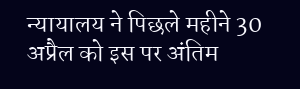न्यायालय ने पिछले महीने 30 अप्रैल को इस पर अंतिम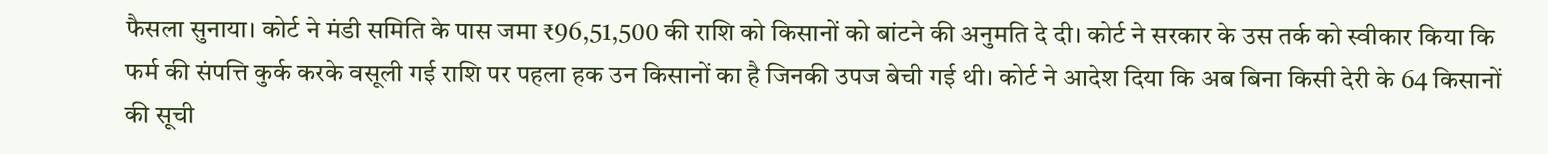फैसला सुनाया। कोर्ट ने मंडी समिति के पास जमा ₹96,51,500 की राशि को किसानों को बांटने की अनुमति दे दी। कोर्ट ने सरकार के उस तर्क को स्वीकार किया कि फर्म की संपत्ति कुर्क करके वसूली गई राशि पर पहला हक उन किसानों का है जिनकी उपज बेची गई थी। कोर्ट ने आदेश दिया कि अब बिना किसी देरी के 64 किसानों की सूची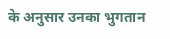के अनुसार उनका भुगतान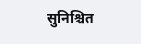सुनिश्चित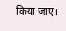किया जाए।